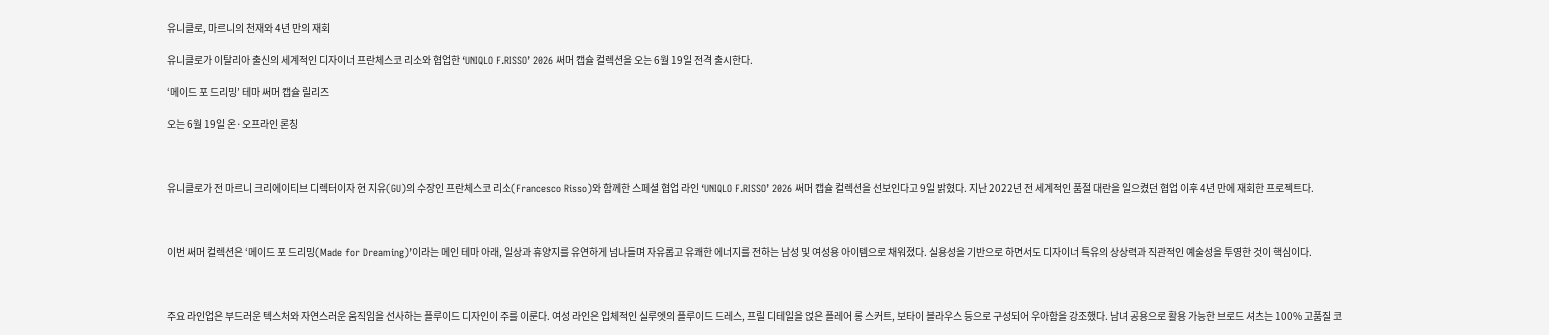유니클로, 마르니의 천재와 4년 만의 재회

유니클로가 이탈리아 출신의 세계적인 디자이너 프란체스코 리소와 협업한 ‘UNIQLO F.RISSO’ 2026 써머 캡슐 컬렉션을 오는 6월 19일 전격 출시한다.

‘메이드 포 드리밍’ 테마 써머 캡슐 릴리즈

오는 6월 19일 온·오프라인 론칭



유니클로가 전 마르니 크리에이티브 디렉터이자 현 지유(GU)의 수장인 프란체스코 리소(Francesco Risso)와 함께한 스페셜 협업 라인 ‘UNIQLO F.RISSO’ 2026 써머 캡슐 컬렉션을 선보인다고 9일 밝혔다. 지난 2022년 전 세계적인 품절 대란을 일으켰던 협업 이후 4년 만에 재회한 프로젝트다.



이번 써머 컬렉션은 ‘메이드 포 드리밍(Made for Dreaming)’이라는 메인 테마 아래, 일상과 휴양지를 유연하게 넘나들며 자유롭고 유쾌한 에너지를 전하는 남성 및 여성용 아이템으로 채워졌다. 실용성을 기반으로 하면서도 디자이너 특유의 상상력과 직관적인 예술성을 투영한 것이 핵심이다.



주요 라인업은 부드러운 텍스처와 자연스러운 움직임을 선사하는 플루이드 디자인이 주를 이룬다. 여성 라인은 입체적인 실루엣의 플루이드 드레스, 프릴 디테일을 얹은 플레어 롱 스커트, 보타이 블라우스 등으로 구성되어 우아함을 강조했다. 남녀 공용으로 활용 가능한 브로드 셔츠는 100% 고품질 코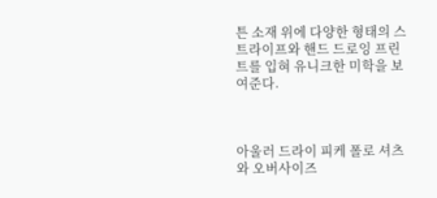튼 소재 위에 다양한 형태의 스트라이프와 핸드 드로잉 프린트를 입혀 유니크한 미학을 보여준다.



아울러 드라이 피케 폴로 셔츠와 오버사이즈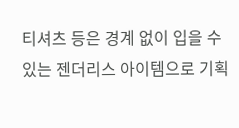티셔츠 등은 경계 없이 입을 수 있는 젠더리스 아이템으로 기획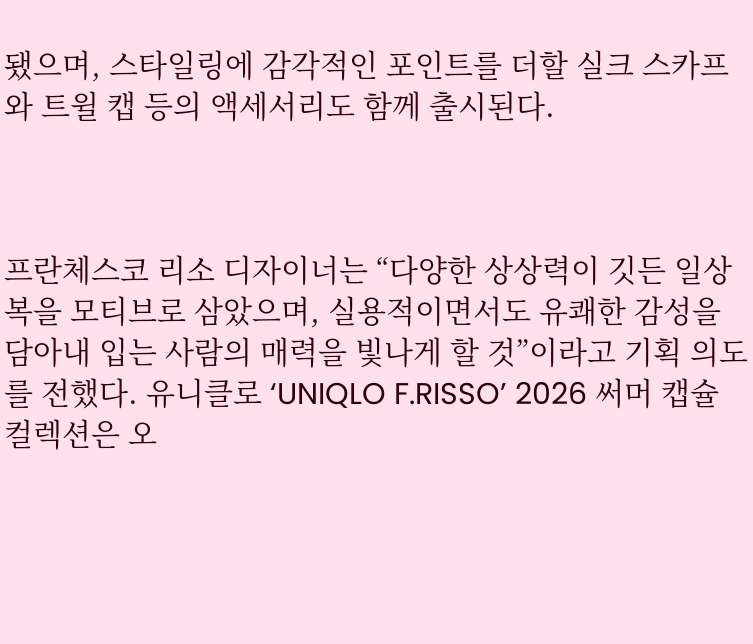됐으며, 스타일링에 감각적인 포인트를 더할 실크 스카프와 트윌 캡 등의 액세서리도 함께 출시된다.



프란체스코 리소 디자이너는 “다양한 상상력이 깃든 일상복을 모티브로 삼았으며, 실용적이면서도 유쾌한 감성을 담아내 입는 사람의 매력을 빛나게 할 것”이라고 기획 의도를 전했다. 유니클로 ‘UNIQLO F.RISSO’ 2026 써머 캡슐 컬렉션은 오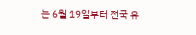는 6월 19일부터 전국 유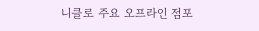니클로 주요 오프라인 점포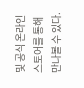및 공식 온라인 스토어를 통해 만나볼 수 있다.